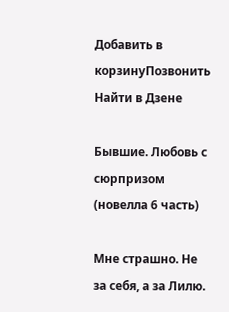Добавить в корзинуПозвонить
Найти в Дзене

Бывшие. Любовь с сюрпризом (новелла 6 часть)

Мне страшно. Не за себя, а за Лилю.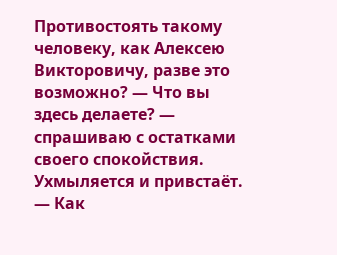Противостоять такому человеку, как Алексею Викторовичу, разве это возможно? — Что вы здесь делаете? — спрашиваю с остатками своего спокойствия. Ухмыляется и привстаёт. — Как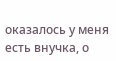оказалось у меня есть внучка, о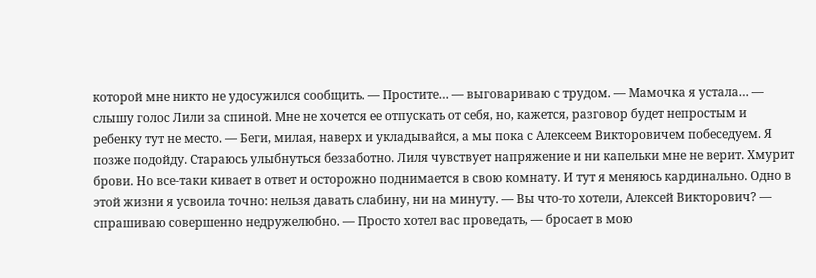которой мне никто не удосужился сообщить. — Простите… — выговариваю с трудом. — Мамочка я устала… — слышу голос Лили за спиной. Мне не хочется ее отпускать от себя, но, кажется, разговор будет непростым и ребенку тут не место. — Беги, милая, наверх и укладывайся, а мы пока с Алексеем Викторовичем побеседуем. Я позже подойду. Стараюсь улыбнуться беззаботно. Лиля чувствует напряжение и ни капельки мне не верит. Хмурит брови. Но все-таки кивает в ответ и осторожно поднимается в свою комнату. И тут я меняюсь кардинально. Одно в этой жизни я усвоила точно: нельзя давать слабину, ни на минуту. — Вы что-то хотели, Алексей Викторович? — спрашиваю совершенно недружелюбно. — Просто хотел вас проведать, — бросает в мою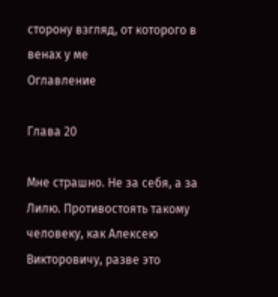сторону взгляд, от которого в венах у ме
Оглавление

Глава 20

Мне страшно. Не за себя, а за Лилю. Противостоять такому человеку, как Алексею Викторовичу, разве это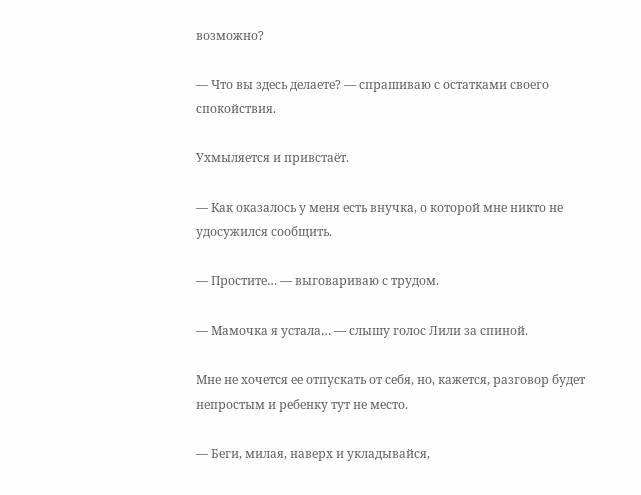возможно?

— Что вы здесь делаете? — спрашиваю с остатками своего спокойствия.

Ухмыляется и привстаёт.

— Как оказалось у меня есть внучка, о которой мне никто не удосужился сообщить.

— Простите… — выговариваю с трудом.

— Мамочка я устала… — слышу голос Лили за спиной.

Мне не хочется ее отпускать от себя, но, кажется, разговор будет непростым и ребенку тут не место.

— Беги, милая, наверх и укладывайся,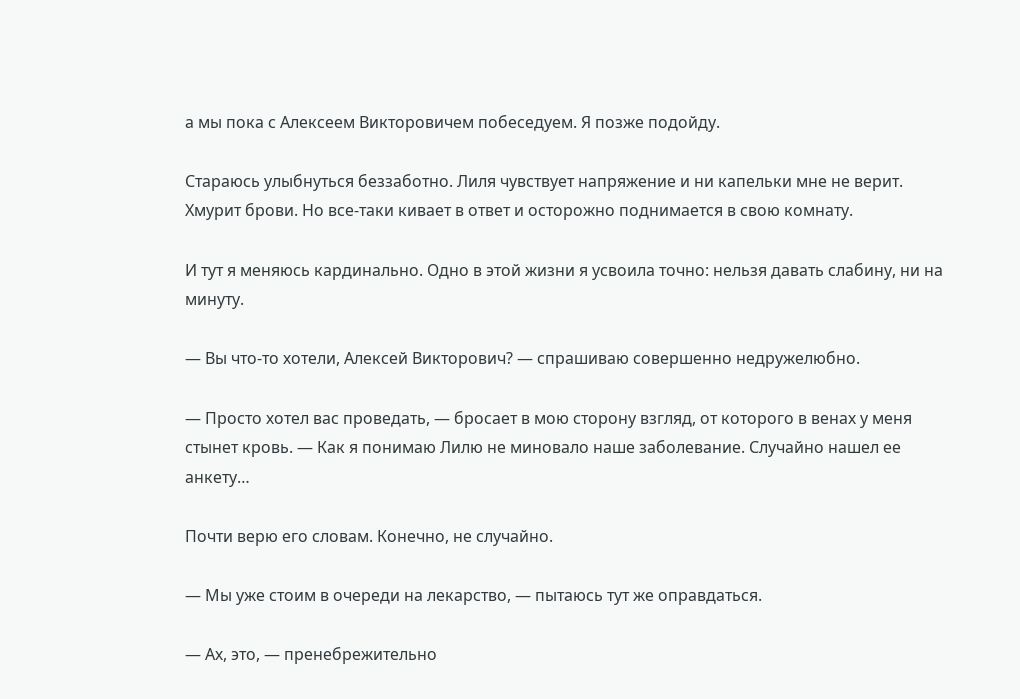а мы пока с Алексеем Викторовичем побеседуем. Я позже подойду.

Стараюсь улыбнуться беззаботно. Лиля чувствует напряжение и ни капельки мне не верит. Хмурит брови. Но все-таки кивает в ответ и осторожно поднимается в свою комнату.

И тут я меняюсь кардинально. Одно в этой жизни я усвоила точно: нельзя давать слабину, ни на минуту.

— Вы что-то хотели, Алексей Викторович? — спрашиваю совершенно недружелюбно.

— Просто хотел вас проведать, — бросает в мою сторону взгляд, от которого в венах у меня стынет кровь. — Как я понимаю Лилю не миновало наше заболевание. Случайно нашел ее анкету…

Почти верю его словам. Конечно, не случайно.

— Мы уже стоим в очереди на лекарство, — пытаюсь тут же оправдаться.

— Ах, это, — пренебрежительно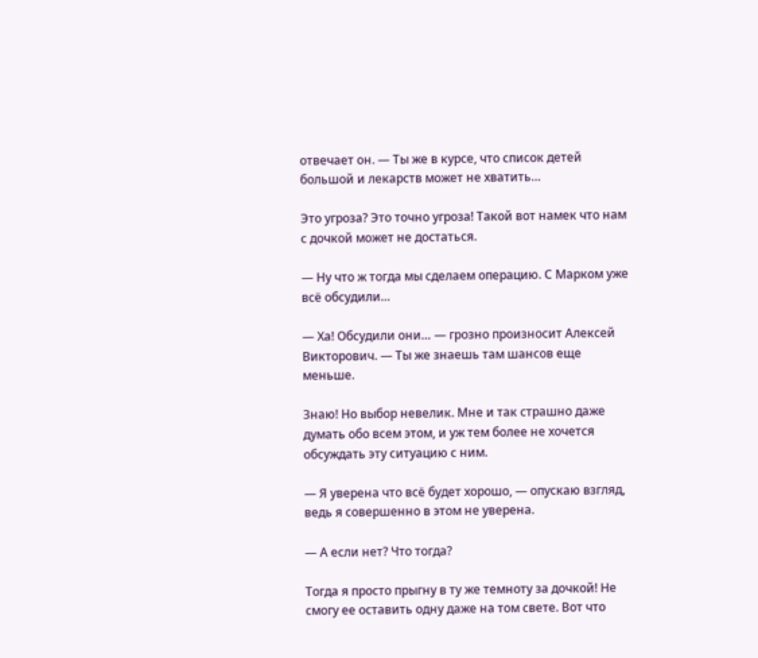отвечает он. — Ты же в курсе, что список детей большой и лекарств может не хватить…

Это угроза? Это точно угроза! Такой вот намек что нам с дочкой может не достаться.

— Ну что ж тогда мы сделаем операцию. С Марком уже всё обсудили…

— Ха! Обсудили они… — грозно произносит Алексей Викторович. — Ты же знаешь там шансов еще меньше.

Знаю! Но выбор невелик. Мне и так страшно даже думать обо всем этом, и уж тем более не хочется обсуждать эту ситуацию с ним.

— Я уверена что всё будет хорошо, — опускаю взгляд, ведь я совершенно в этом не уверена.

— А если нет? Что тогда?

Тогда я просто прыгну в ту же темноту за дочкой! Не смогу ее оставить одну даже на том свете. Вот что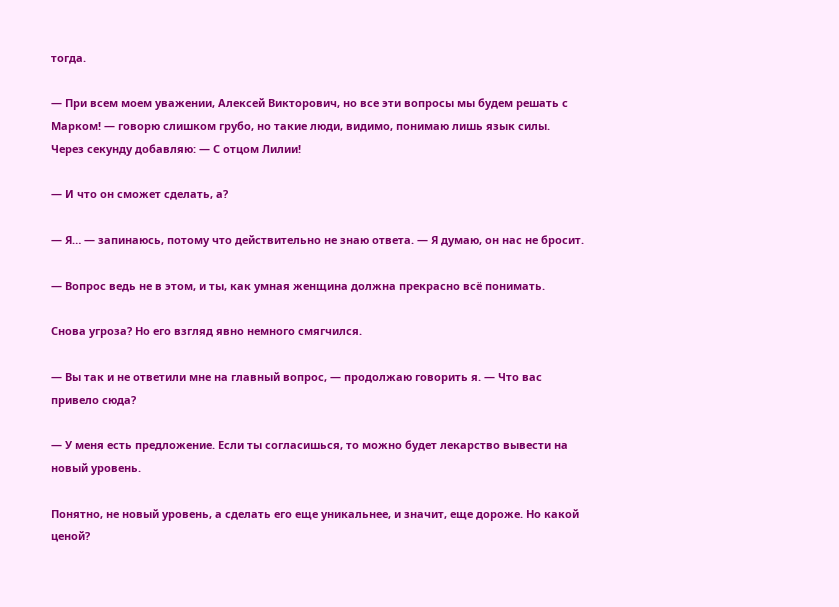тогда.

— При всем моем уважении, Алексей Викторович, но все эти вопросы мы будем решать с Марком! — говорю слишком грубо, но такие люди, видимо, понимаю лишь язык силы. Через секунду добавляю: — С отцом Лилии!

— И что он сможет сделать, а?

— Я… — запинаюсь, потому что действительно не знаю ответа. — Я думаю, он нас не бросит.

— Вопрос ведь не в этом, и ты, как умная женщина должна прекрасно всё понимать.

Снова угроза? Но его взгляд явно немного смягчился.

— Вы так и не ответили мне на главный вопрос, — продолжаю говорить я. — Что вас привело сюда?

— У меня есть предложение. Если ты согласишься, то можно будет лекарство вывести на новый уровень.

Понятно, не новый уровень, а сделать его еще уникальнее, и значит, еще дороже. Но какой ценой?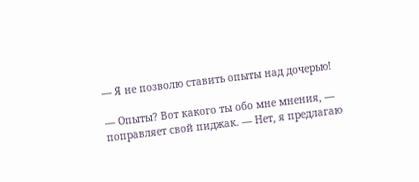— Я не позволю ставить опыты над дочерью!

— Опыты? Вот какого ты обо мне мнения, — поправляет свой пиджак. — Нет, я предлагаю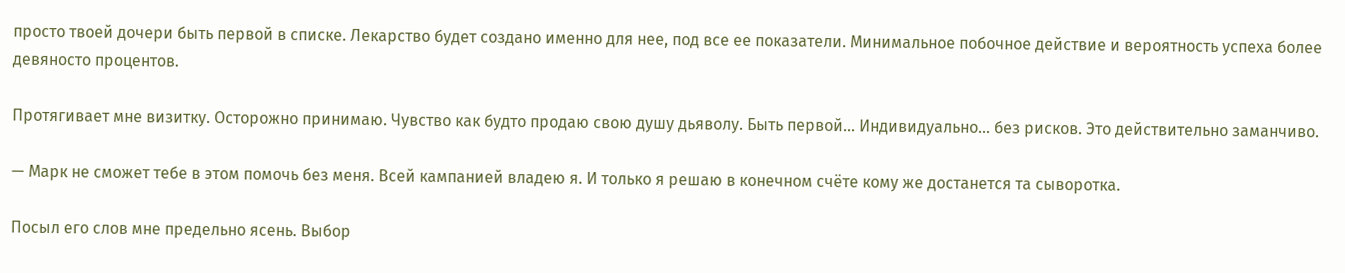просто твоей дочери быть первой в списке. Лекарство будет создано именно для нее, под все ее показатели. Минимальное побочное действие и вероятность успеха более девяносто процентов.

Протягивает мне визитку. Осторожно принимаю. Чувство как будто продаю свою душу дьяволу. Быть первой… Индивидуально… без рисков. Это действительно заманчиво.

— Марк не сможет тебе в этом помочь без меня. Всей кампанией владею я. И только я решаю в конечном счёте кому же достанется та сыворотка.

Посыл его слов мне предельно ясень. Выбор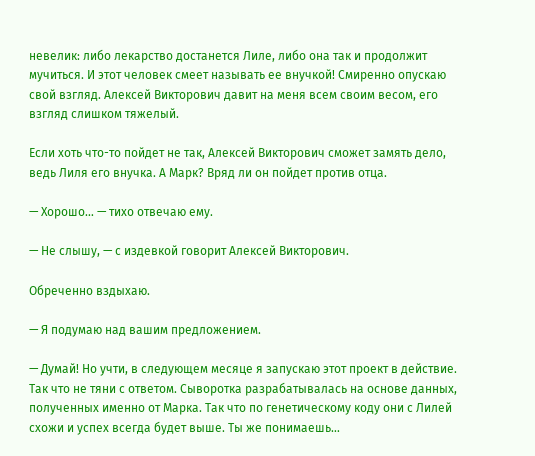невелик: либо лекарство достанется Лиле, либо она так и продолжит мучиться. И этот человек смеет называть ее внучкой! Смиренно опускаю свой взгляд. Алексей Викторович давит на меня всем своим весом, его взгляд слишком тяжелый.

Если хоть что-то пойдет не так, Алексей Викторович сможет замять дело, ведь Лиля его внучка. А Марк? Вряд ли он пойдет против отца.

— Хорошо… — тихо отвечаю ему.

— Не слышу, — с издевкой говорит Алексей Викторович.

Обреченно вздыхаю.

— Я подумаю над вашим предложением.

— Думай! Но учти, в следующем месяце я запускаю этот проект в действие. Так что не тяни с ответом. Сыворотка разрабатывалась на основе данных, полученных именно от Марка. Так что по генетическому коду они с Лилей схожи и успех всегда будет выше. Ты же понимаешь…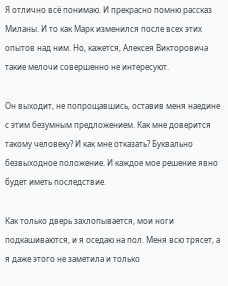Я отлично всё понимаю. И прекрасно помню рассказ Миланы. И то как Марк изменился после всех этих опытов над ним. Но, кажется, Алексея Викторовича такие мелочи совершенно не интересуют.

Он выходит, не попрощавшись, оставив меня наедине с этим безумным предложением. Как мне доверится такому человеку? И как мне отказать? Буквально безвыходное положение. И каждое мое решение явно будет иметь последствие.

Как только дверь захлопывается, мои ноги подкашиваются, и я оседаю на пол. Меня всю трясет, а я даже этого не заметила и только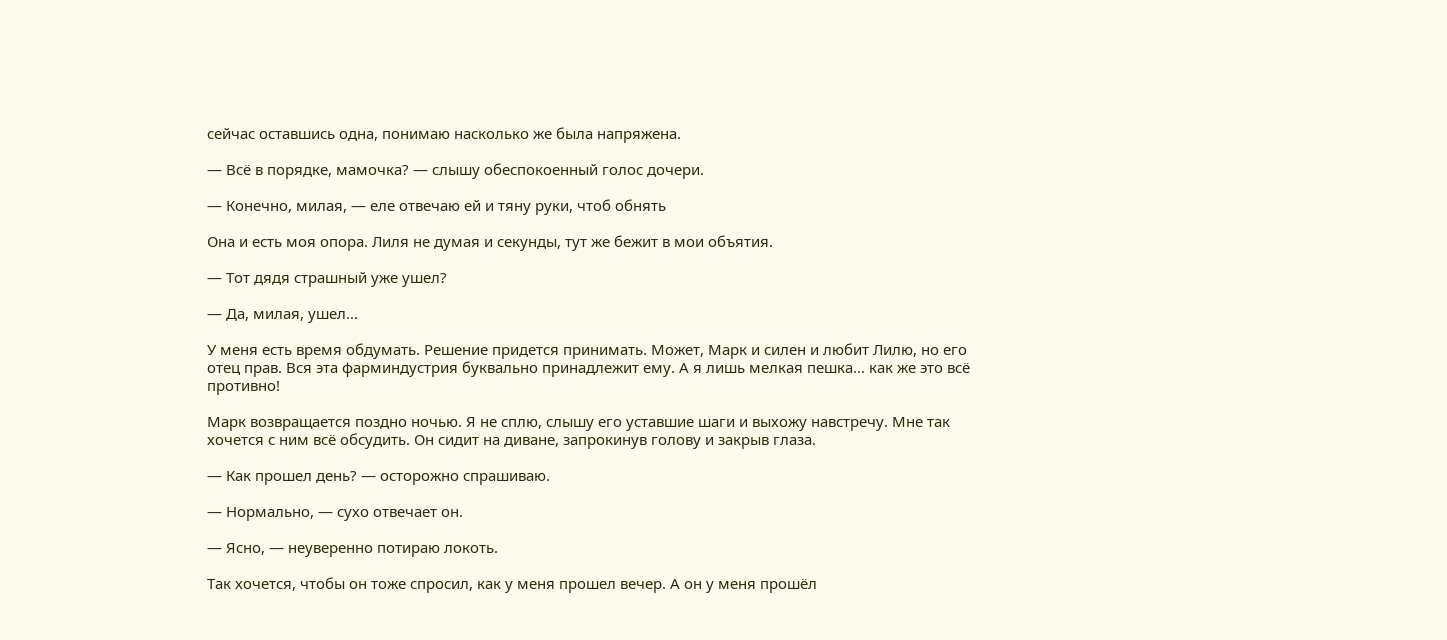сейчас оставшись одна, понимаю насколько же была напряжена.

— Всё в порядке, мамочка? — слышу обеспокоенный голос дочери.

— Конечно, милая, — еле отвечаю ей и тяну руки, чтоб обнять

Она и есть моя опора. Лиля не думая и секунды, тут же бежит в мои объятия.

— Тот дядя страшный уже ушел?

— Да, милая, ушел…

У меня есть время обдумать. Решение придется принимать. Может, Марк и силен и любит Лилю, но его отец прав. Вся эта фарминдустрия буквально принадлежит ему. А я лишь мелкая пешка… как же это всё противно!

Марк возвращается поздно ночью. Я не сплю, слышу его уставшие шаги и выхожу навстречу. Мне так хочется с ним всё обсудить. Он сидит на диване, запрокинув голову и закрыв глаза.

— Как прошел день? — осторожно спрашиваю.

— Нормально, — сухо отвечает он.

— Ясно, — неуверенно потираю локоть.

Так хочется, чтобы он тоже спросил, как у меня прошел вечер. А он у меня прошёл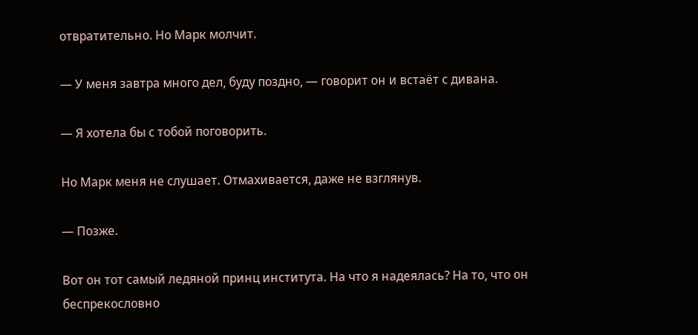отвратительно. Но Марк молчит.

— У меня завтра много дел, буду поздно, — говорит он и встаёт с дивана.

— Я хотела бы с тобой поговорить.

Но Марк меня не слушает. Отмахивается, даже не взглянув.

— Позже.

Вот он тот самый ледяной принц института. На что я надеялась? На то, что он беспрекословно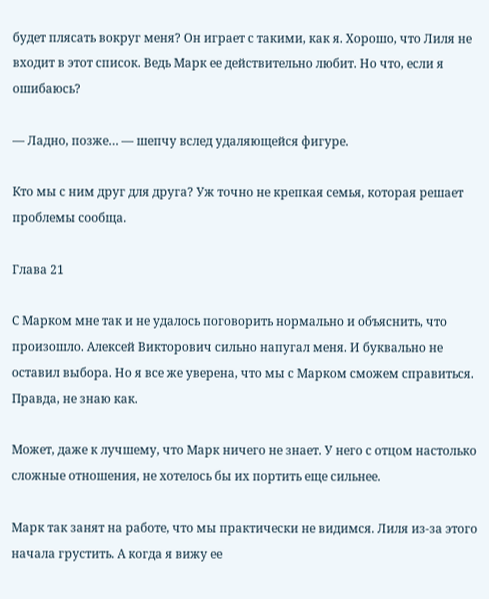будет плясать вокруг меня? Он играет с такими, как я. Хорошо, что Лиля не входит в этот список. Ведь Марк ее действительно любит. Но что, если я ошибаюсь?

— Ладно, позже… — шепчу вслед удаляющейся фигуре.

Кто мы с ним друг для друга? Уж точно не крепкая семья, которая решает проблемы сообща.

Глава 21

С Марком мне так и не удалось поговорить нормально и объяснить, что произошло. Алексей Викторович сильно напугал меня. И буквально не оставил выбора. Но я все же уверена, что мы с Марком сможем справиться. Правда, не знаю как.

Может, даже к лучшему, что Марк ничего не знает. У него с отцом настолько сложные отношения, не хотелось бы их портить еще сильнее.

Марк так занят на работе, что мы практически не видимся. Лиля из-за этого начала грустить. А когда я вижу ее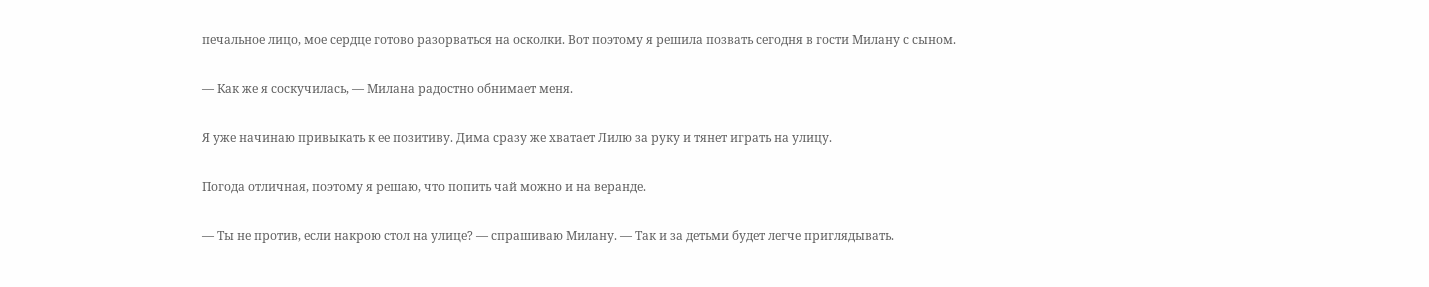печальное лицо, мое сердце готово разорваться на осколки. Вот поэтому я решила позвать сегодня в гости Милану с сыном.

— Как же я соскучилась, — Милана радостно обнимает меня.

Я уже начинаю привыкать к ее позитиву. Дима сразу же хватает Лилю за руку и тянет играть на улицу.

Погода отличная, поэтому я решаю, что попить чай можно и на веранде.

— Ты не против, если накрою стол на улице? — спрашиваю Милану. — Так и за детьми будет легче приглядывать.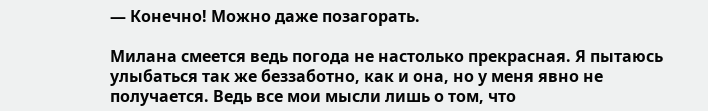— Конечно! Можно даже позагорать.

Милана смеется ведь погода не настолько прекрасная. Я пытаюсь улыбаться так же беззаботно, как и она, но у меня явно не получается. Ведь все мои мысли лишь о том, что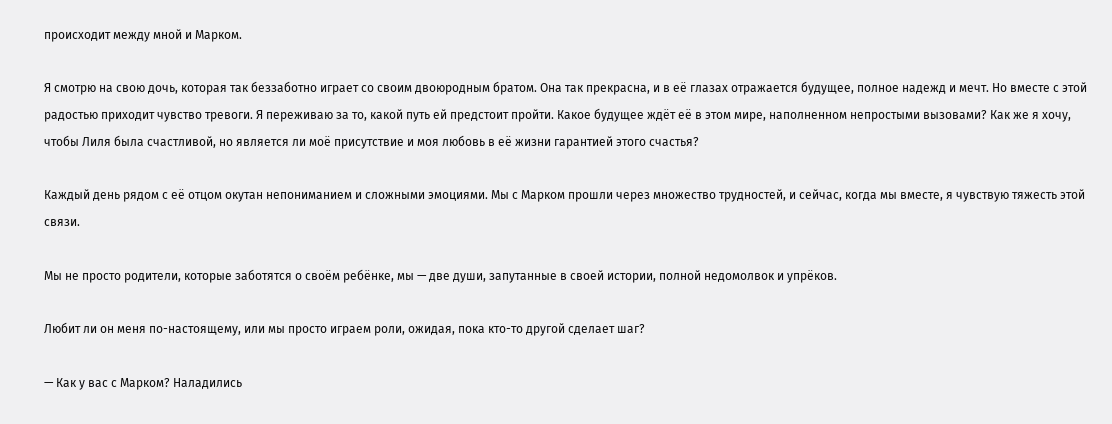происходит между мной и Марком.

Я смотрю на свою дочь, которая так беззаботно играет со своим двоюродным братом. Она так прекрасна, и в её глазах отражается будущее, полное надежд и мечт. Но вместе с этой радостью приходит чувство тревоги. Я переживаю за то, какой путь ей предстоит пройти. Какое будущее ждёт её в этом мире, наполненном непростыми вызовами? Как же я хочу, чтобы Лиля была счастливой, но является ли моё присутствие и моя любовь в её жизни гарантией этого счастья?

Каждый день рядом с её отцом окутан непониманием и сложными эмоциями. Мы с Марком прошли через множество трудностей, и сейчас, когда мы вместе, я чувствую тяжесть этой связи.

Мы не просто родители, которые заботятся о своём ребёнке, мы — две души, запутанные в своей истории, полной недомолвок и упрёков.

Любит ли он меня по-настоящему, или мы просто играем роли, ожидая, пока кто-то другой сделает шаг?

— Как у вас с Марком? Наладились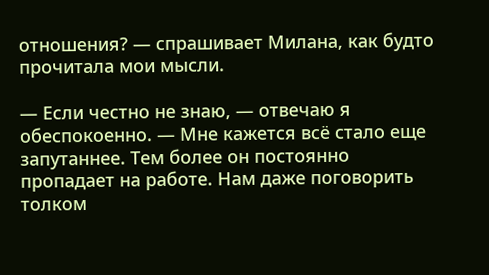отношения? — спрашивает Милана, как будто прочитала мои мысли.

— Если честно не знаю, — отвечаю я обеспокоенно. — Мне кажется всё стало еще запутаннее. Тем более он постоянно пропадает на работе. Нам даже поговорить толком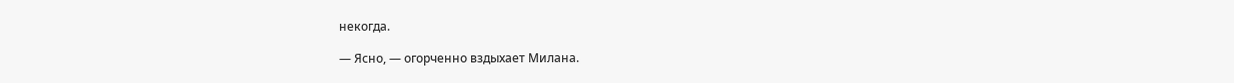некогда.

— Ясно, — огорченно вздыхает Милана.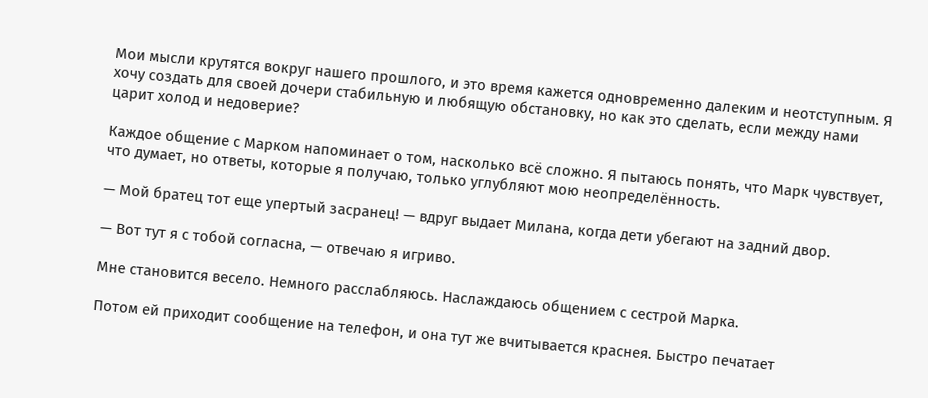Мои мысли крутятся вокруг нашего прошлого, и это время кажется одновременно далеким и неотступным. Я хочу создать для своей дочери стабильную и любящую обстановку, но как это сделать, если между нами царит холод и недоверие?

Каждое общение с Марком напоминает о том, насколько всё сложно. Я пытаюсь понять, что Марк чувствует, что думает, но ответы, которые я получаю, только углубляют мою неопределённость.

— Мой братец тот еще упертый засранец! — вдруг выдает Милана, когда дети убегают на задний двор.

— Вот тут я с тобой согласна, — отвечаю я игриво.

Мне становится весело. Немного расслабляюсь. Наслаждаюсь общением с сестрой Марка.

Потом ей приходит сообщение на телефон, и она тут же вчитывается краснея. Быстро печатает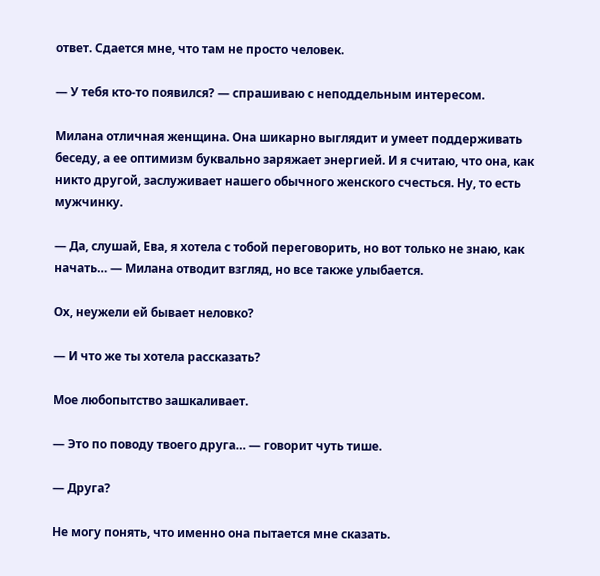ответ. Сдается мне, что там не просто человек.

— У тебя кто-то появился? — спрашиваю с неподдельным интересом.

Милана отличная женщина. Она шикарно выглядит и умеет поддерживать беседу, а ее оптимизм буквально заряжает энергией. И я считаю, что она, как никто другой, заслуживает нашего обычного женского счесться. Ну, то есть мужчинку.

— Да, слушай, Ева, я хотела с тобой переговорить, но вот только не знаю, как начать… — Милана отводит взгляд, но все также улыбается.

Ох, неужели ей бывает неловко?

— И что же ты хотела рассказать?

Мое любопытство зашкаливает.

— Это по поводу твоего друга… — говорит чуть тише.

— Друга?

Не могу понять, что именно она пытается мне сказать.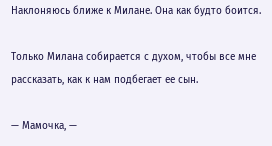Наклоняюсь ближе к Милане. Она как будто боится.

Только Милана собирается с духом, чтобы все мне рассказать, как к нам подбегает ее сын.

— Мамочка, —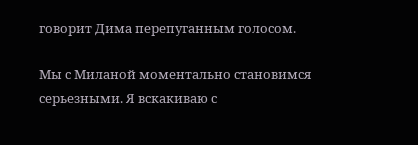говорит Дима перепуганным голосом.

Мы с Миланой моментально становимся серьезными. Я вскакиваю с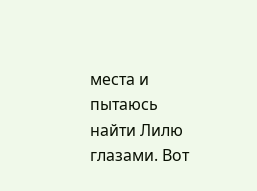места и пытаюсь найти Лилю глазами. Вот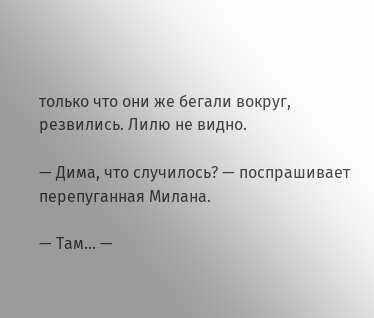только что они же бегали вокруг, резвились. Лилю не видно.

— Дима, что случилось? — поспрашивает перепуганная Милана.

— Там… —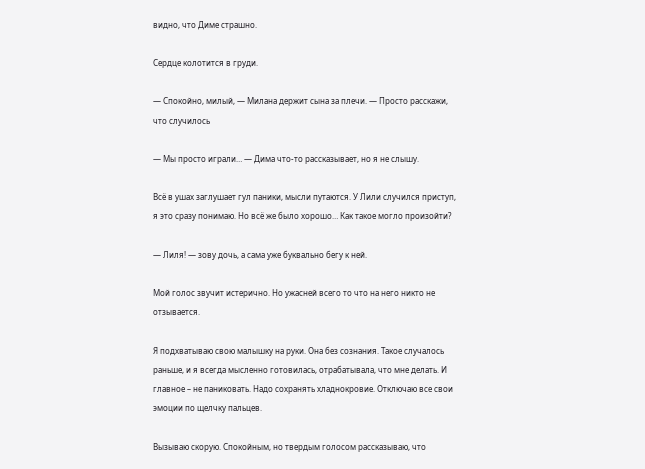видно, что Диме страшно.

Сердце колотится в груди.

— Спокойно, милый, — Милана держит сына за плечи. — Просто расскажи, что случилось

— Мы просто играли… — Дима что-то рассказывает, но я не слышу.

Всё в ушах заглушает гул паники, мысли путаются. У Лили случился приступ, я это сразу понимаю. Но всё же было хорошо… Как такое могло произойти?

— Лиля! — зову дочь, а сама уже буквально бегу к ней.

Мой голос звучит истерично. Но ужасней всего то что на него никто не отзывается.

Я подхватываю свою малышку на руки. Она без сознания. Такое случалось раньше, и я всегда мысленно готовилась, отрабатывала, что мне делать. И главное – не паниковать. Надо сохранять хладнокровие. Отключаю все свои эмоции по щелчку пальцев.

Вызываю скорую. Спокойным, но твердым голосом рассказываю, что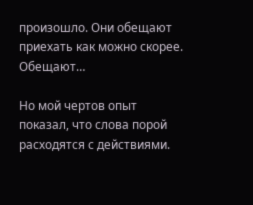произошло. Они обещают приехать как можно скорее. Обещают…

Но мой чертов опыт показал, что слова порой расходятся с действиями.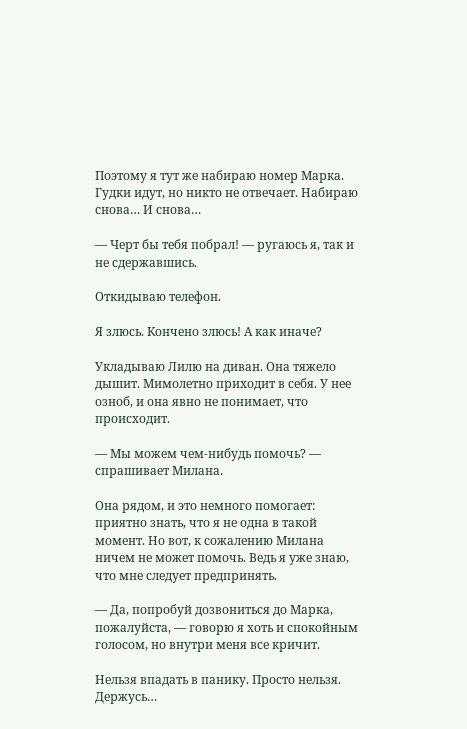Поэтому я тут же набираю номер Марка. Гудки идут, но никто не отвечает. Набираю снова… И снова…

— Черт бы тебя побрал! — ругаюсь я, так и не сдержавшись.

Откидываю телефон.

Я злюсь. Кончено злюсь! А как иначе?

Укладываю Лилю на диван. Она тяжело дышит. Мимолетно приходит в себя. У нее озноб, и она явно не понимает, что происходит.

— Мы можем чем-нибудь помочь? — спрашивает Милана.

Она рядом, и это немного помогает: приятно знать, что я не одна в такой момент. Но вот, к сожалению Милана ничем не может помочь. Ведь я уже знаю, что мне следует предпринять.

— Да, попробуй дозвониться до Марка, пожалуйста, — говорю я хоть и спокойным голосом, но внутри меня все кричит.

Нельзя впадать в панику. Просто нельзя. Держусь…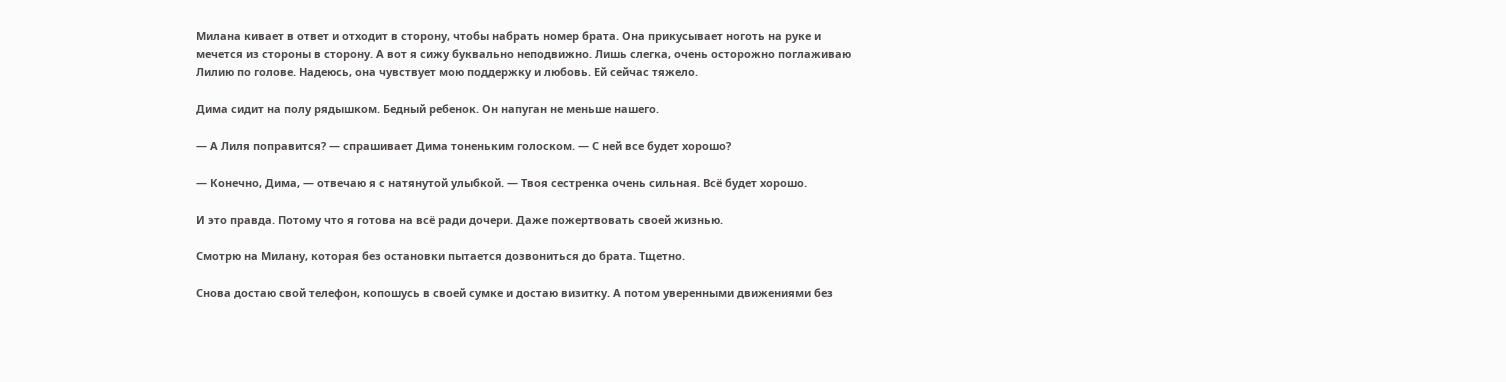Милана кивает в ответ и отходит в сторону, чтобы набрать номер брата. Она прикусывает ноготь на руке и мечется из стороны в сторону. А вот я сижу буквально неподвижно. Лишь слегка, очень осторожно поглаживаю Лилию по голове. Надеюсь, она чувствует мою поддержку и любовь. Ей сейчас тяжело.

Дима сидит на полу рядышком. Бедный ребенок. Он напуган не меньше нашего.

— А Лиля поправится? — спрашивает Дима тоненьким голоском. — С ней все будет хорошо?

— Конечно, Дима, — отвечаю я с натянутой улыбкой. — Твоя сестренка очень сильная. Всё будет хорошо.

И это правда. Потому что я готова на всё ради дочери. Даже пожертвовать своей жизнью.

Смотрю на Милану, которая без остановки пытается дозвониться до брата. Тщетно.

Снова достаю свой телефон, копошусь в своей сумке и достаю визитку. А потом уверенными движениями без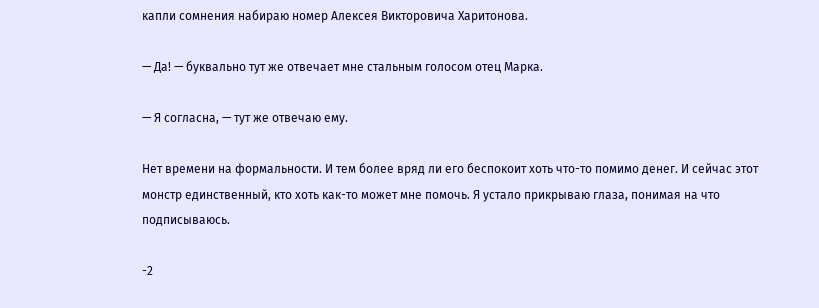капли сомнения набираю номер Алексея Викторовича Харитонова.

— Да! — буквально тут же отвечает мне стальным голосом отец Марка.

— Я согласна, — тут же отвечаю ему.

Нет времени на формальности. И тем более вряд ли его беспокоит хоть что-то помимо денег. И сейчас этот монстр единственный, кто хоть как-то может мне помочь. Я устало прикрываю глаза, понимая на что подписываюсь.

-2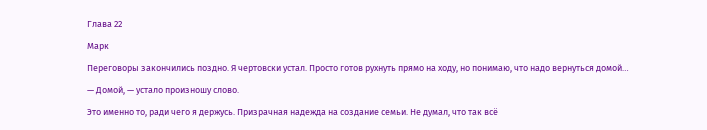Глава 22

Марк

Переговоры закончились поздно. Я чертовски устал. Просто готов рухнуть прямо на ходу, но понимаю, что надо вернуться домой…

— Домой, — устало произношу слово.

Это именно то, ради чего я держусь. Призрачная надежда на создание семьи. Не думал, что так всё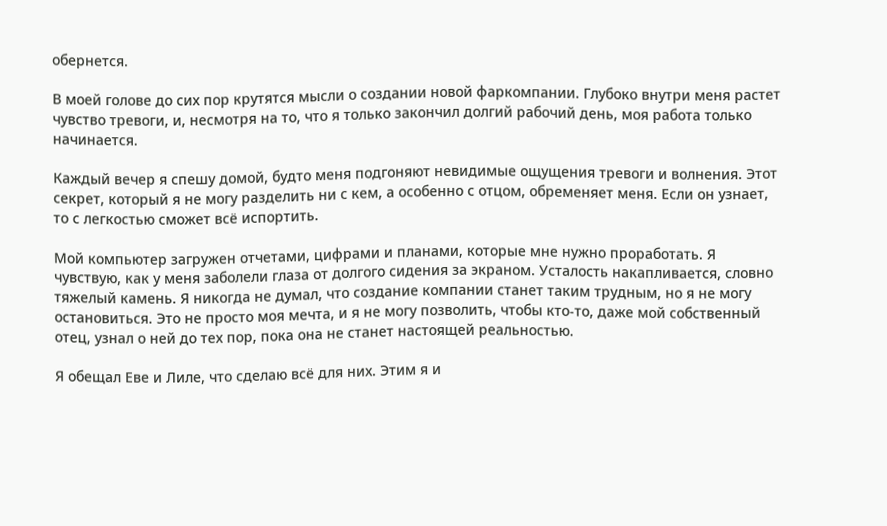обернется.

В моей голове до сих пор крутятся мысли о создании новой фаркомпании. Глубоко внутри меня растет чувство тревоги, и, несмотря на то, что я только закончил долгий рабочий день, моя работа только начинается.

Каждый вечер я спешу домой, будто меня подгоняют невидимые ощущения тревоги и волнения. Этот секрет, который я не могу разделить ни с кем, а особенно с отцом, обременяет меня. Если он узнает, то с легкостью сможет всё испортить.

Мой компьютер загружен отчетами, цифрами и планами, которые мне нужно проработать. Я чувствую, как у меня заболели глаза от долгого сидения за экраном. Усталость накапливается, словно тяжелый камень. Я никогда не думал, что создание компании станет таким трудным, но я не могу остановиться. Это не просто моя мечта, и я не могу позволить, чтобы кто-то, даже мой собственный отец, узнал о ней до тех пор, пока она не станет настоящей реальностью.

Я обещал Еве и Лиле, что сделаю всё для них. Этим я и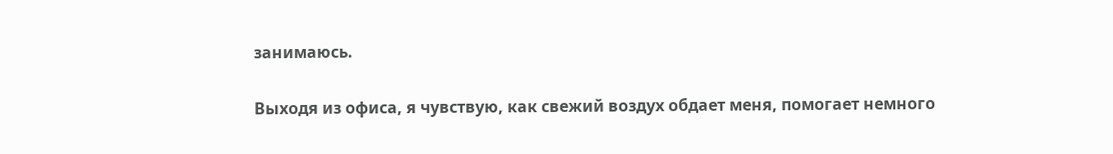занимаюсь.

Выходя из офиса, я чувствую, как свежий воздух обдает меня, помогает немного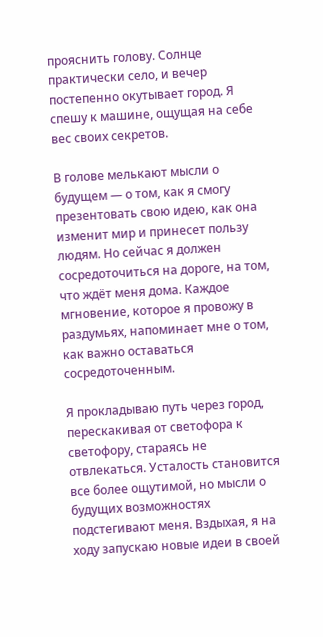прояснить голову. Солнце практически село, и вечер постепенно окутывает город. Я спешу к машине, ощущая на себе вес своих секретов.

В голове мелькают мысли о будущем — о том, как я смогу презентовать свою идею, как она изменит мир и принесет пользу людям. Но сейчас я должен сосредоточиться на дороге, на том, что ждёт меня дома. Каждое мгновение, которое я провожу в раздумьях, напоминает мне о том, как важно оставаться сосредоточенным.

Я прокладываю путь через город, перескакивая от светофора к светофору, стараясь не отвлекаться. Усталость становится все более ощутимой, но мысли о будущих возможностях подстегивают меня. Вздыхая, я на ходу запускаю новые идеи в своей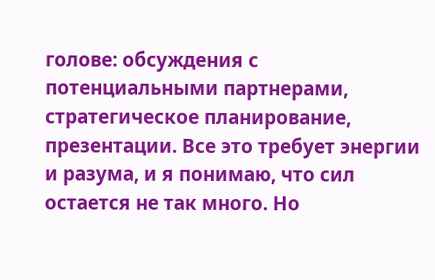голове: обсуждения с потенциальными партнерами, стратегическое планирование, презентации. Все это требует энергии и разума, и я понимаю, что сил остается не так много. Но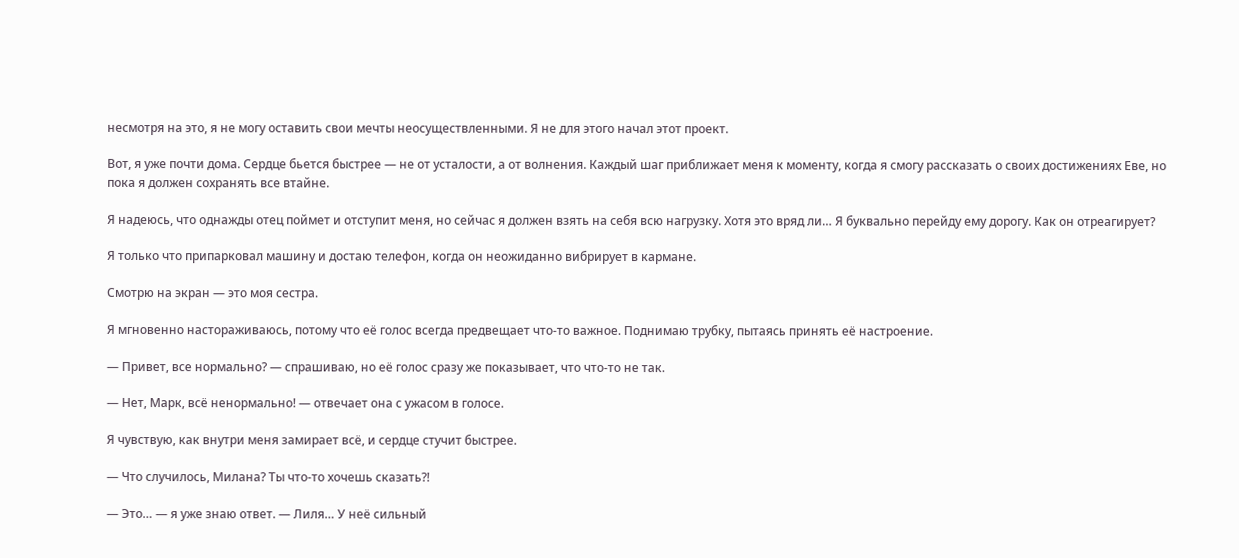несмотря на это, я не могу оставить свои мечты неосуществленными. Я не для этого начал этот проект.

Вот, я уже почти дома. Сердце бьется быстрее — не от усталости, а от волнения. Каждый шаг приближает меня к моменту, когда я смогу рассказать о своих достижениях Еве, но пока я должен сохранять все втайне.

Я надеюсь, что однажды отец поймет и отступит меня, но сейчас я должен взять на себя всю нагрузку. Хотя это вряд ли… Я буквально перейду ему дорогу. Как он отреагирует?

Я только что припарковал машину и достаю телефон, когда он неожиданно вибрирует в кармане.

Смотрю на экран — это моя сестра.

Я мгновенно настораживаюсь, потому что её голос всегда предвещает что-то важное. Поднимаю трубку, пытаясь принять её настроение.

— Привет, все нормально? — спрашиваю, но её голос сразу же показывает, что что-то не так.

— Нет, Марк, всё ненормально! — отвечает она с ужасом в голосе.

Я чувствую, как внутри меня замирает всё, и сердце стучит быстрее.

— Что случилось, Милана? Ты что-то хочешь сказать?!

— Это… — я уже знаю ответ. — Лиля… У неё сильный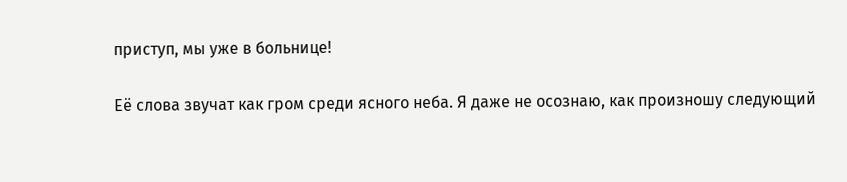приступ, мы уже в больнице!

Её слова звучат как гром среди ясного неба. Я даже не осознаю, как произношу следующий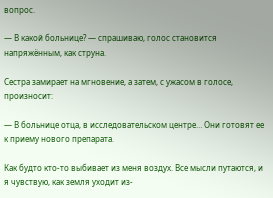вопрос.

— В какой больнице? — спрашиваю, голос становится напряжённым, как струна.

Сестра замирает на мгновение, а затем, с ужасом в голосе, произносит:

— В больнице отца, в исследовательском центре… Они готовят ее к приему нового препарата.

Как будто кто-то выбивает из меня воздух. Все мысли путаются, и я чувствую, как земля уходит из-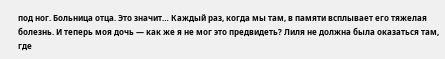под ног. Больница отца. Это значит… Каждый раз, когда мы там, в памяти всплывает его тяжелая болезнь. И теперь моя дочь — как же я не мог это предвидеть? Лиля не должна была оказаться там, где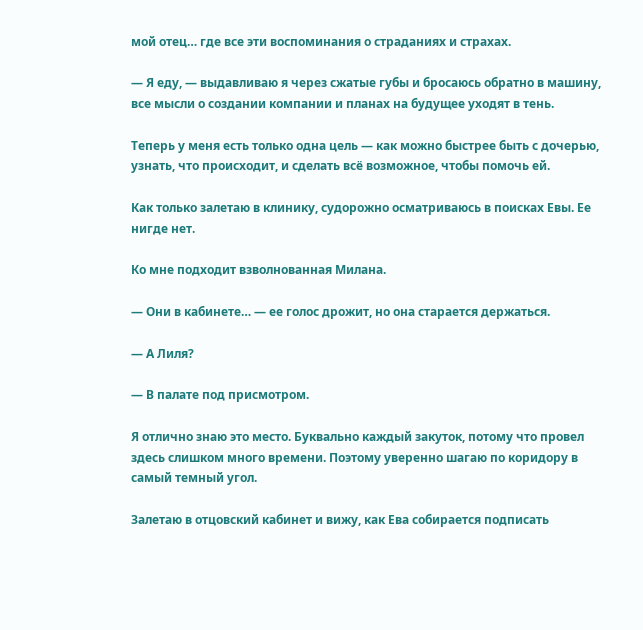мой отец… где все эти воспоминания о страданиях и страхах.

— Я еду, — выдавливаю я через сжатые губы и бросаюсь обратно в машину, все мысли о создании компании и планах на будущее уходят в тень.

Теперь у меня есть только одна цель — как можно быстрее быть с дочерью, узнать, что происходит, и сделать всё возможное, чтобы помочь ей.

Как только залетаю в клинику, судорожно осматриваюсь в поисках Евы. Ее нигде нет.

Ко мне подходит взволнованная Милана.

— Они в кабинете… — ее голос дрожит, но она старается держаться.

— А Лиля?

— В палате под присмотром.

Я отлично знаю это место. Буквально каждый закуток, потому что провел здесь слишком много времени. Поэтому уверенно шагаю по коридору в самый темный угол.

Залетаю в отцовский кабинет и вижу, как Ева собирается подписать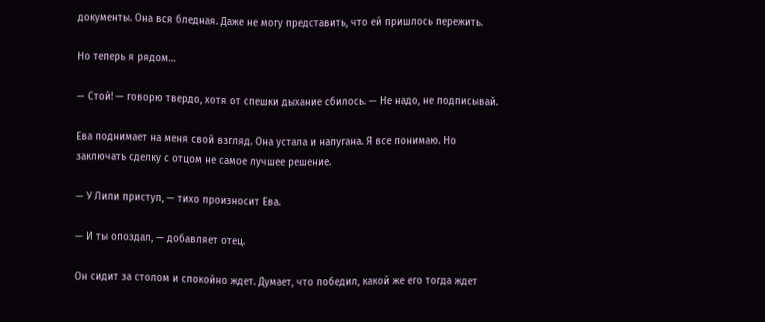документы. Она вся бледная. Даже не могу представить, что ей пришлось пережить.

Но теперь я рядом…

— Стой! — говорю твердо, хотя от спешки дыхание сбилось. — Не надо, не подписывай.

Ева поднимает на меня свой взгляд. Она устала и напугана. Я все понимаю. Но заключать сделку с отцом не самое лучшее решение.

— У Лили приступ, — тихо произносит Ева.

— И ты опоздал, — добавляет отец.

Он сидит за столом и спокойно ждет. Думает, что победил, какой же его тогда ждет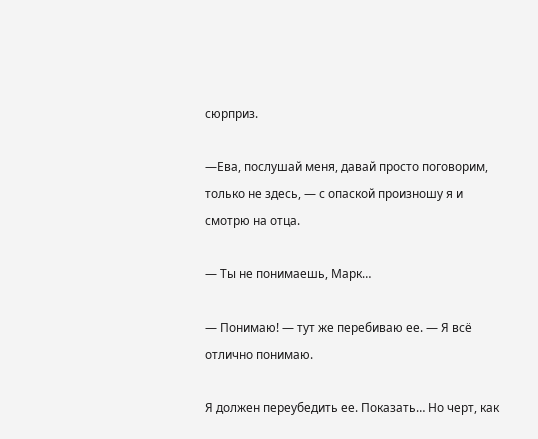сюрприз.

—Ева, послушай меня, давай просто поговорим, только не здесь, — с опаской произношу я и смотрю на отца.

— Ты не понимаешь, Марк…

— Понимаю! — тут же перебиваю ее. — Я всё отлично понимаю.

Я должен переубедить ее. Показать… Но черт, как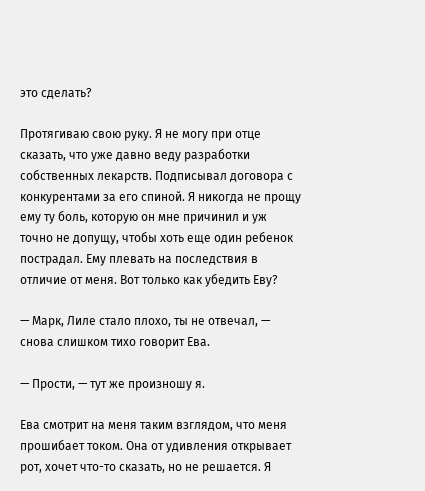это сделать?

Протягиваю свою руку. Я не могу при отце сказать, что уже давно веду разработки собственных лекарств. Подписывал договора с конкурентами за его спиной. Я никогда не прощу ему ту боль, которую он мне причинил и уж точно не допущу, чтобы хоть еще один ребенок пострадал. Ему плевать на последствия в отличие от меня. Вот только как убедить Еву?

— Марк, Лиле стало плохо, ты не отвечал, — снова слишком тихо говорит Ева.

— Прости, — тут же произношу я.

Ева смотрит на меня таким взглядом, что меня прошибает током. Она от удивления открывает рот, хочет что-то сказать, но не решается. Я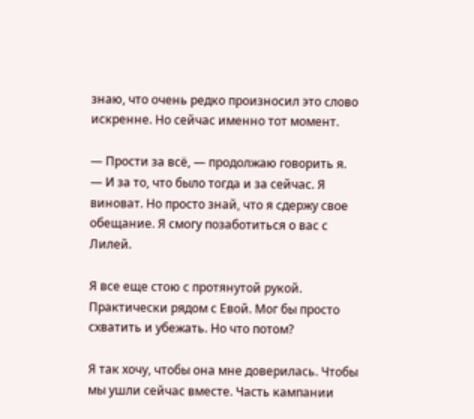знаю, что очень редко произносил это слово искренне. Но сейчас именно тот момент.

— Прости за всё, — продолжаю говорить я. — И за то, что было тогда и за сейчас. Я виноват. Но просто знай, что я сдержу свое обещание. Я смогу позаботиться о вас с Лилей.

Я все еще стою с протянутой рукой. Практически рядом с Евой. Мог бы просто схватить и убежать. Но что потом?

Я так хочу, чтобы она мне доверилась. Чтобы мы ушли сейчас вместе. Часть кампании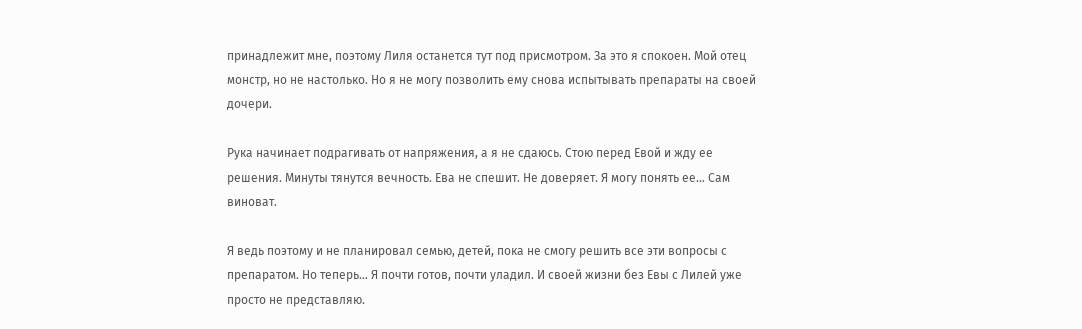принадлежит мне, поэтому Лиля останется тут под присмотром. За это я спокоен. Мой отец монстр, но не настолько. Но я не могу позволить ему снова испытывать препараты на своей дочери.

Рука начинает подрагивать от напряжения, а я не сдаюсь. Стою перед Евой и жду ее решения. Минуты тянутся вечность. Ева не спешит. Не доверяет. Я могу понять ее… Сам виноват.

Я ведь поэтому и не планировал семью, детей, пока не смогу решить все эти вопросы с препаратом. Но теперь… Я почти готов, почти уладил. И своей жизни без Евы с Лилей уже просто не представляю.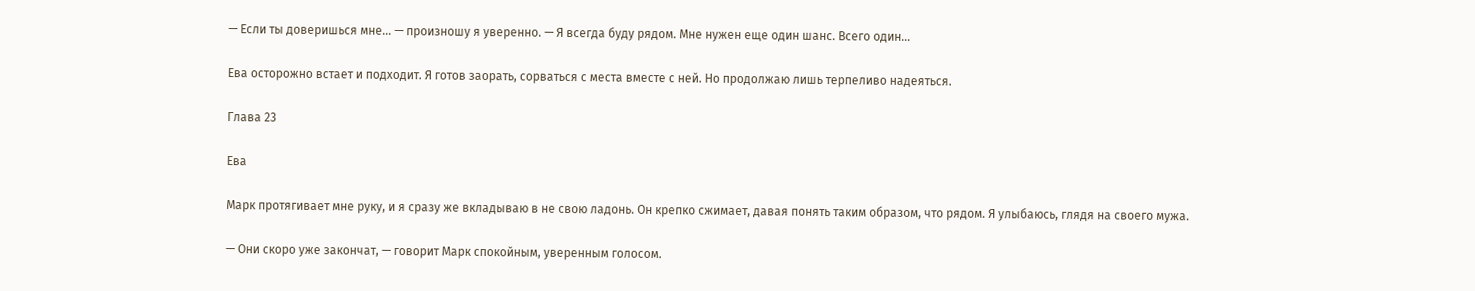— Если ты доверишься мне… — произношу я уверенно. — Я всегда буду рядом. Мне нужен еще один шанс. Всего один…

Ева осторожно встает и подходит. Я готов заорать, сорваться с места вместе с ней. Но продолжаю лишь терпеливо надеяться.

Глава 23

Ева

Марк протягивает мне руку, и я сразу же вкладываю в не свою ладонь. Он крепко сжимает, давая понять таким образом, что рядом. Я улыбаюсь, глядя на своего мужа.

— Они скоро уже закончат, — говорит Марк спокойным, уверенным голосом.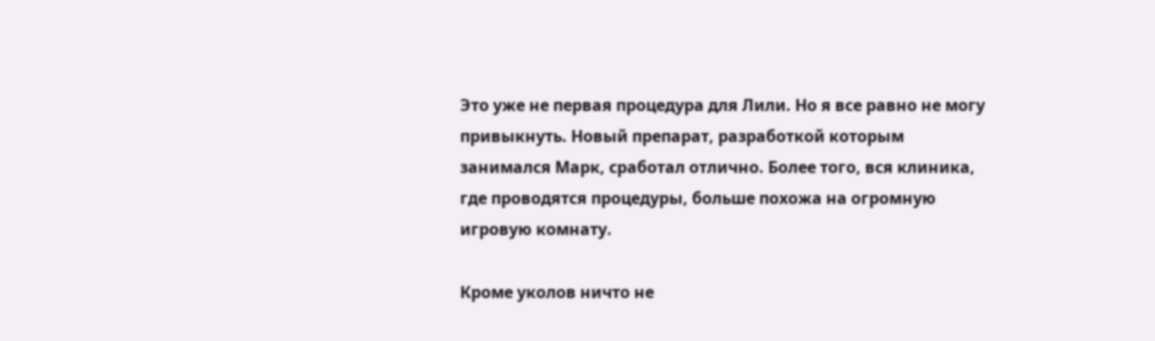Это уже не первая процедура для Лили. Но я все равно не могу привыкнуть. Новый препарат, разработкой которым занимался Марк, сработал отлично. Более того, вся клиника, где проводятся процедуры, больше похожа на огромную игровую комнату.

Кроме уколов ничто не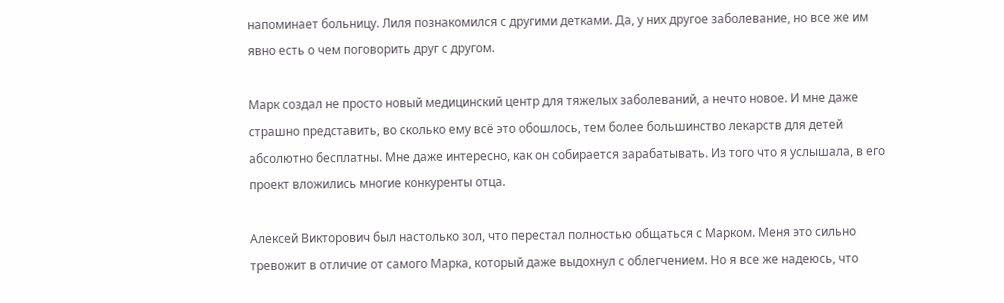напоминает больницу. Лиля познакомился с другими детками. Да, у них другое заболевание, но все же им явно есть о чем поговорить друг с другом.

Марк создал не просто новый медицинский центр для тяжелых заболеваний, а нечто новое. И мне даже страшно представить, во сколько ему всё это обошлось, тем более большинство лекарств для детей абсолютно бесплатны. Мне даже интересно, как он собирается зарабатывать. Из того что я услышала, в его проект вложились многие конкуренты отца.

Алексей Викторович был настолько зол, что перестал полностью общаться с Марком. Меня это сильно тревожит в отличие от самого Марка, который даже выдохнул с облегчением. Но я все же надеюсь, что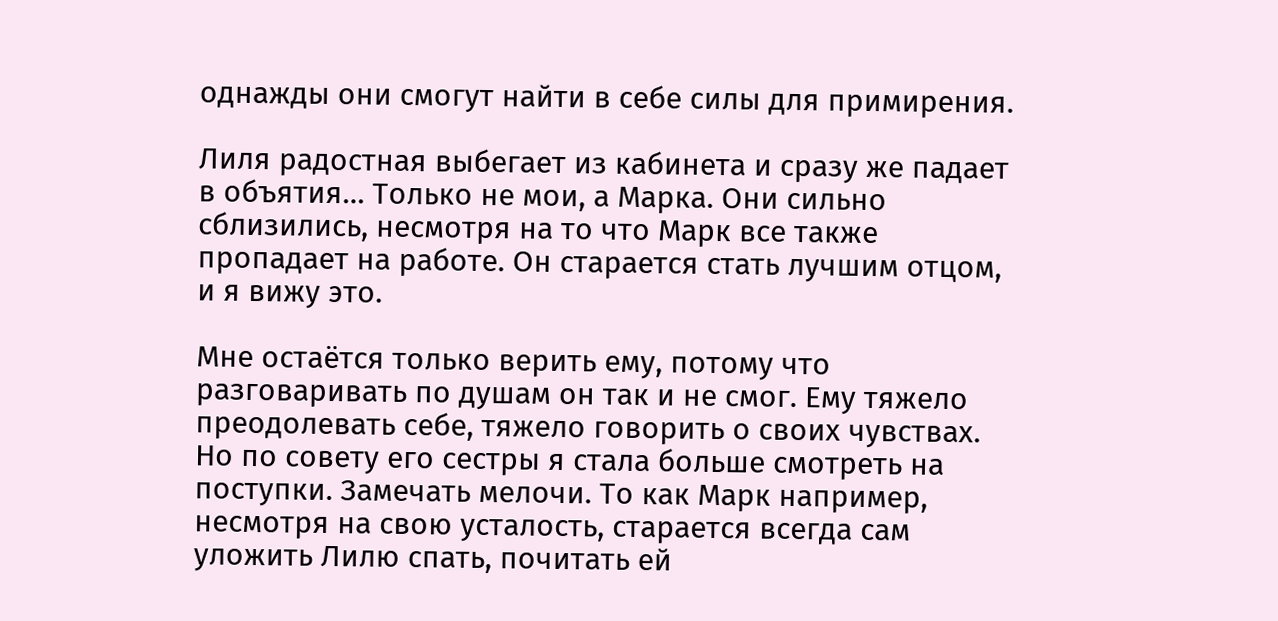однажды они смогут найти в себе силы для примирения.

Лиля радостная выбегает из кабинета и сразу же падает в объятия… Только не мои, а Марка. Они сильно сблизились, несмотря на то что Марк все также пропадает на работе. Он старается стать лучшим отцом, и я вижу это.

Мне остаётся только верить ему, потому что разговаривать по душам он так и не смог. Ему тяжело преодолевать себе, тяжело говорить о своих чувствах. Но по совету его сестры я стала больше смотреть на поступки. Замечать мелочи. То как Марк например, несмотря на свою усталость, старается всегда сам уложить Лилю спать, почитать ей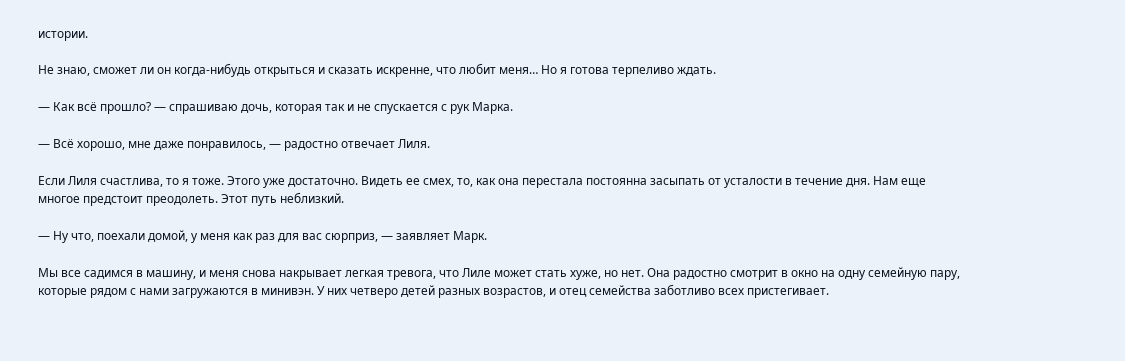истории.

Не знаю, сможет ли он когда-нибудь открыться и сказать искренне, что любит меня… Но я готова терпеливо ждать.

— Как всё прошло? — спрашиваю дочь, которая так и не спускается с рук Марка.

— Всё хорошо, мне даже понравилось, — радостно отвечает Лиля.

Если Лиля счастлива, то я тоже. Этого уже достаточно. Видеть ее смех, то, как она перестала постоянна засыпать от усталости в течение дня. Нам еще многое предстоит преодолеть. Этот путь неблизкий.

— Ну что, поехали домой, у меня как раз для вас сюрприз, — заявляет Марк.

Мы все садимся в машину, и меня снова накрывает легкая тревога, что Лиле может стать хуже, но нет. Она радостно смотрит в окно на одну семейную пару, которые рядом с нами загружаются в минивэн. У них четверо детей разных возрастов, и отец семейства заботливо всех пристегивает.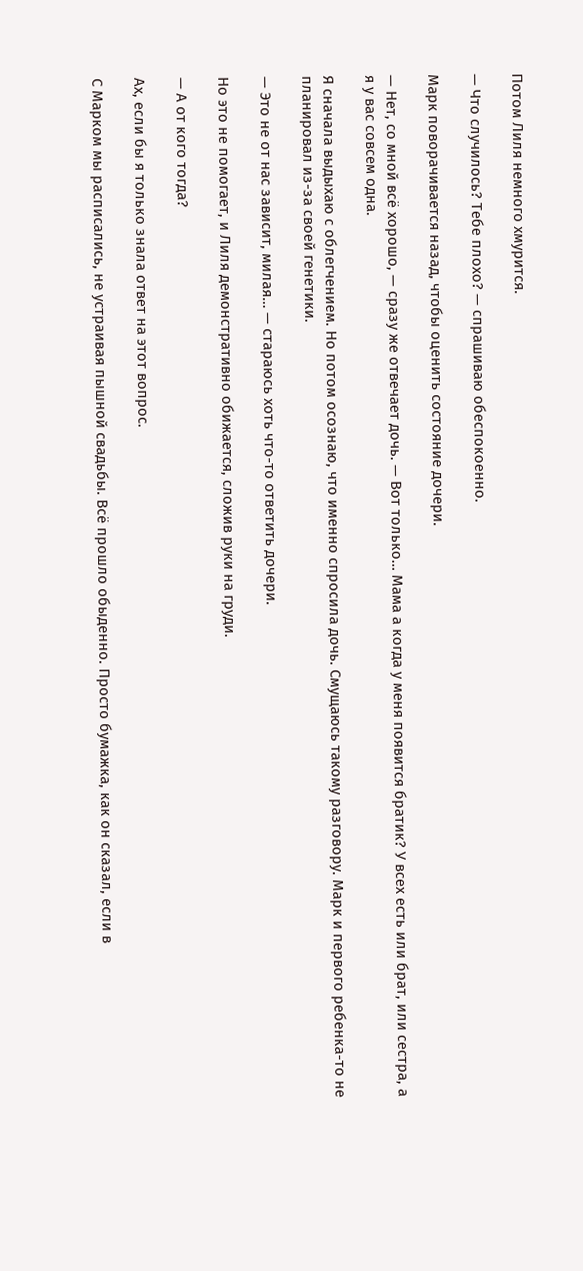Потом Лиля немного хмурится.

— Что случилось? Тебе плохо? — спрашиваю обеспокоенно.

Марк поворачивается назад, чтобы оценить состояние дочери.

— Нет, со мной всё хорошо, — сразу же отвечает дочь. — Вот только… Мама а когда у меня появится братик? У всех есть или брат, или сестра, а я у вас совсем одна.

Я сначала выдыхаю с облегчением. Но потом осознаю, что именно спросила дочь. Смущаюсь такому разговору. Марк и первого ребенка-то не планировал из-за своей генетики.

— Это не от нас зависит, милая… — стараюсь хоть что-то ответить дочери.

Но это не помогает, и Лиля демонстративно обижается, сложив руки на груди.

— А от кого тогда?

Ах, если бы я только знала ответ на этот вопрос.

С Марком мы расписались, не устраивая пышной свадьбы. Всё прошло обыденно. Просто бумажка, как он сказал, если в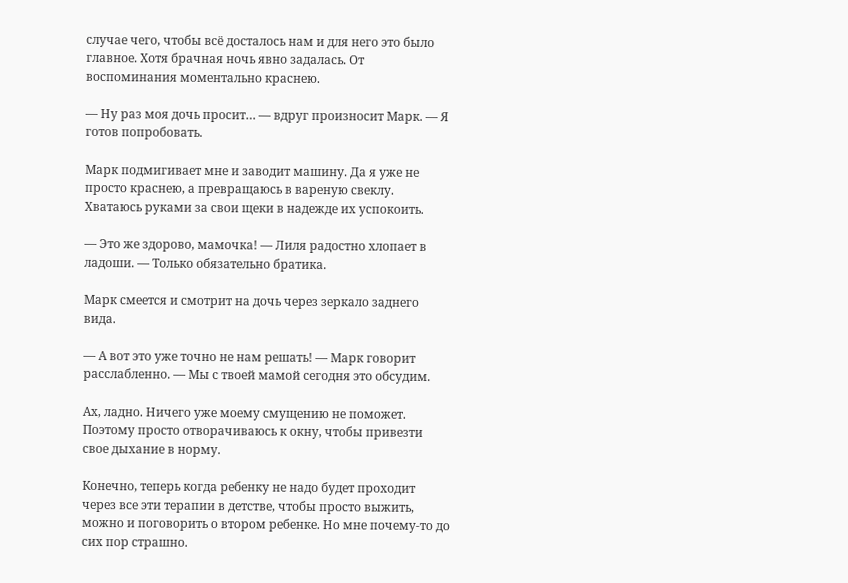случае чего, чтобы всё досталось нам и для него это было главное. Хотя брачная ночь явно задалась. От воспоминания моментально краснею.

— Ну раз моя дочь просит… — вдруг произносит Марк. — Я готов попробовать.

Марк подмигивает мне и заводит машину. Да я уже не просто краснею, а превращаюсь в вареную свеклу. Хватаюсь руками за свои щеки в надежде их успокоить.

— Это же здорово, мамочка! — Лиля радостно хлопает в ладоши. — Только обязательно братика.

Марк смеется и смотрит на дочь через зеркало заднего вида.

— А вот это уже точно не нам решать! — Марк говорит расслабленно. — Мы с твоей мамой сегодня это обсудим.

Ах, ладно. Ничего уже моему смущению не поможет. Поэтому просто отворачиваюсь к окну, чтобы привезти свое дыхание в норму.

Конечно, теперь когда ребенку не надо будет проходит через все эти терапии в детстве, чтобы просто выжить, можно и поговорить о втором ребенке. Но мне почему-то до сих пор страшно.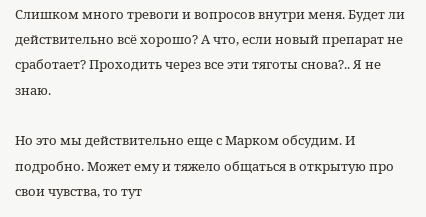Слишком много тревоги и вопросов внутри меня. Будет ли действительно всё хорошо? А что, если новый препарат не сработает? Проходить через все эти тяготы снова?.. Я не знаю.

Но это мы действительно еще с Марком обсудим. И подробно. Может ему и тяжело общаться в открытую про свои чувства, то тут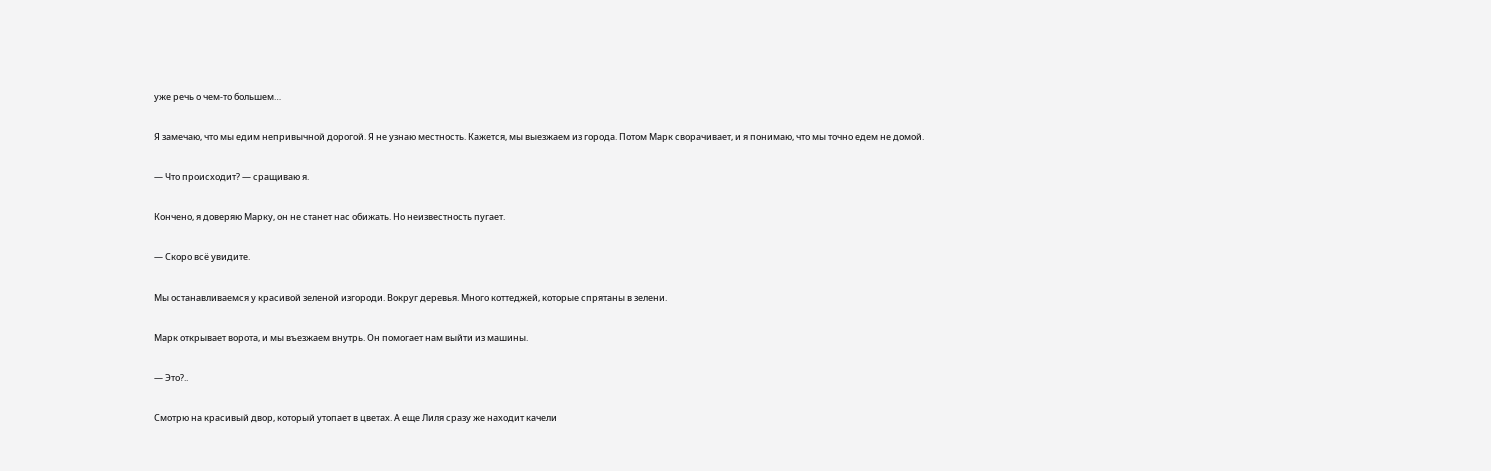уже речь о чем-то большем…

Я замечаю, что мы едим непривычной дорогой. Я не узнаю местность. Кажется, мы выезжаем из города. Потом Марк сворачивает, и я понимаю, что мы точно едем не домой.

— Что происходит? — сращиваю я.

Кончено, я доверяю Марку, он не станет нас обижать. Но неизвестность пугает.

— Скоро всё увидите.

Мы останавливаемся у красивой зеленой изгороди. Вокруг деревья. Много коттеджей, которые спрятаны в зелени.

Марк открывает ворота, и мы въезжаем внутрь. Он помогает нам выйти из машины.

— Это?..

Смотрю на красивый двор, который утопает в цветах. А еще Лиля сразу же находит качели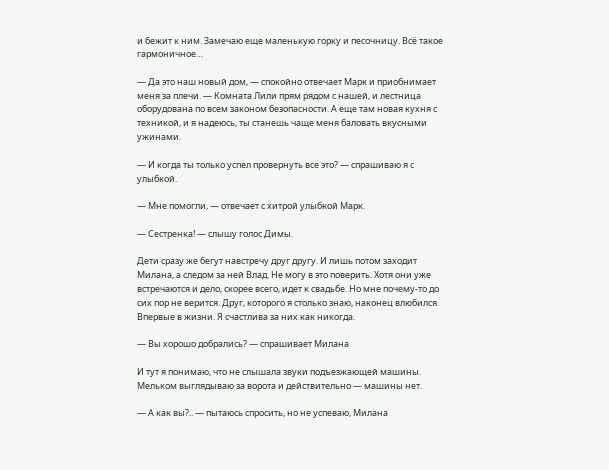и бежит к ним. Замечаю еще маленькую горку и песочницу. Всё такое гармоничное…

— Да это наш новый дом, — спокойно отвечает Марк и приобнимает меня за плечи. — Комната Лили прям рядом с нашей, и лестница оборудована по всем законом безопасности. А еще там новая кухня с техникой, и я надеюсь, ты станешь чаще меня баловать вкусными ужинами.

— И когда ты только успел провернуть все это? — спрашиваю я с улыбкой.

— Мне помогли, — отвечает с хитрой улыбкой Марк.

— Сестренка! — слышу голос Димы.

Дети сразу же бегут навстречу друг другу. И лишь потом заходит Милана, а следом за ней Влад. Не могу в это поверить. Хотя они уже встречаются и дело, скорее всего, идет к свадьбе. Но мне почему-то до сих пор не верится. Друг, которого я столько знаю, наконец влюбился. Впервые в жизни. Я счастлива за них как никогда.

— Вы хорошо добрались? — спрашивает Милана

И тут я понимаю, что не слышала звуки подъезжающей машины. Мельком выглядываю за ворота и действительно — машины нет.

— А как вы?.. — пытаюсь спросить, но не успеваю, Милана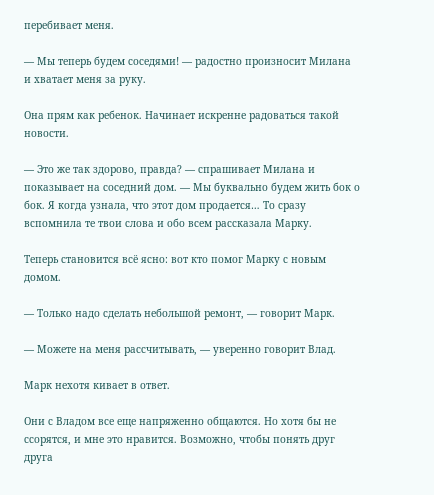перебивает меня.

— Мы теперь будем соседями! — радостно произносит Милана и хватает меня за руку.

Она прям как ребенок. Начинает искренне радоваться такой новости.

— Это же так здорово, правда? — спрашивает Милана и показывает на соседний дом. — Мы буквально будем жить бок о бок. Я когда узнала, что этот дом продается… То сразу вспомнила те твои слова и обо всем рассказала Марку.

Теперь становится всё ясно: вот кто помог Марку с новым домом.

— Только надо сделать небольшой ремонт, — говорит Марк.

— Можете на меня рассчитывать, — уверенно говорит Влад.

Марк нехотя кивает в ответ.

Они с Владом все еще напряженно общаются. Но хотя бы не ссорятся, и мне это нравится. Возможно, чтобы понять друг друга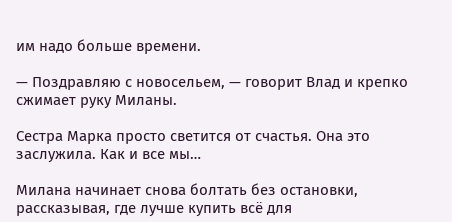им надо больше времени.

— Поздравляю с новосельем, — говорит Влад и крепко сжимает руку Миланы.

Сестра Марка просто светится от счастья. Она это заслужила. Как и все мы…

Милана начинает снова болтать без остановки, рассказывая, где лучше купить всё для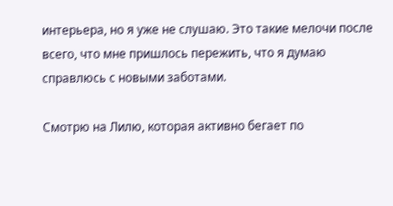интерьера, но я уже не слушаю. Это такие мелочи после всего, что мне пришлось пережить, что я думаю справлюсь с новыми заботами.

Смотрю на Лилю, которая активно бегает по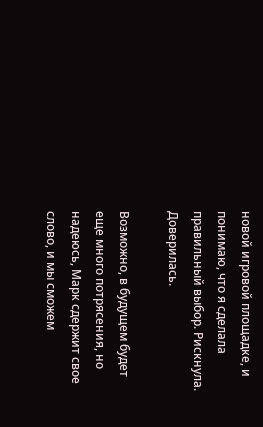новой игровой площадке, и понимаю, что я сделала правильный выбор. Рискнула. Доверилась.

Возможно, в будущем будет еще много потрясения, но надеюсь, Марк сдержит свое слово, и мы сможем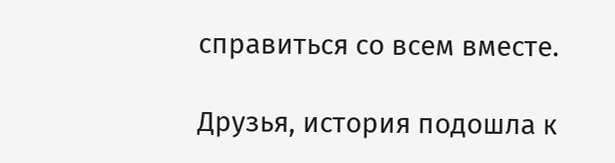справиться со всем вместе.

Друзья, история подошла к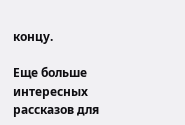концу.

Еще больше интересных рассказов для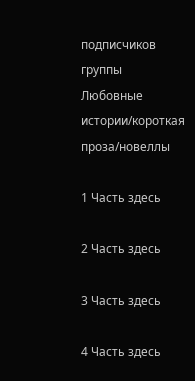подписчиков группы Любовные истории/короткая проза/новеллы

1 Часть здесь

2 Часть здесь

3 Часть здесь

4 Часть здесь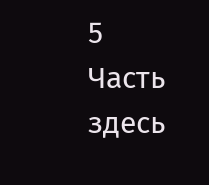5 Часть здесь